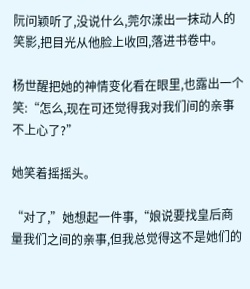阮问颖听了,没说什么,莞尔漾出一抹动人的笑影,把目光从他脸上收回,落进书卷中。

杨世醒把她的神情变化看在眼里,也露出一个笑:“怎么,现在可还觉得我对我们间的亲事不上心了?”

她笑着摇摇头。

“对了,”她想起一件事,“娘说要找皇后商量我们之间的亲事,但我总觉得这不是她们的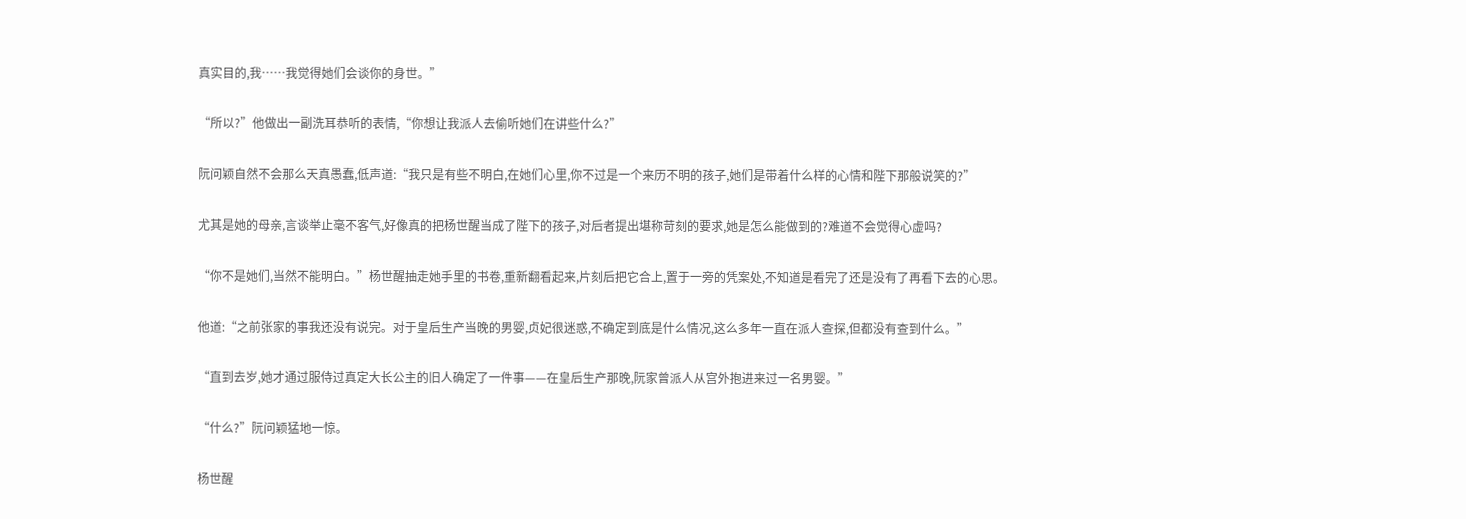真实目的,我……我觉得她们会谈你的身世。”

“所以?”他做出一副洗耳恭听的表情,“你想让我派人去偷听她们在讲些什么?”

阮问颖自然不会那么天真愚蠢,低声道:“我只是有些不明白,在她们心里,你不过是一个来历不明的孩子,她们是带着什么样的心情和陛下那般说笑的?”

尤其是她的母亲,言谈举止毫不客气,好像真的把杨世醒当成了陛下的孩子,对后者提出堪称苛刻的要求,她是怎么能做到的?难道不会觉得心虚吗?

“你不是她们,当然不能明白。”杨世醒抽走她手里的书卷,重新翻看起来,片刻后把它合上,置于一旁的凭案处,不知道是看完了还是没有了再看下去的心思。

他道:“之前张家的事我还没有说完。对于皇后生产当晚的男婴,贞妃很迷惑,不确定到底是什么情况,这么多年一直在派人查探,但都没有查到什么。”

“直到去岁,她才通过服侍过真定大长公主的旧人确定了一件事——在皇后生产那晚,阮家曾派人从宫外抱进来过一名男婴。”

“什么?”阮问颖猛地一惊。

杨世醒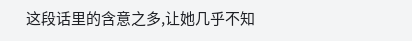这段话里的含意之多,让她几乎不知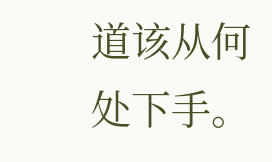道该从何处下手。